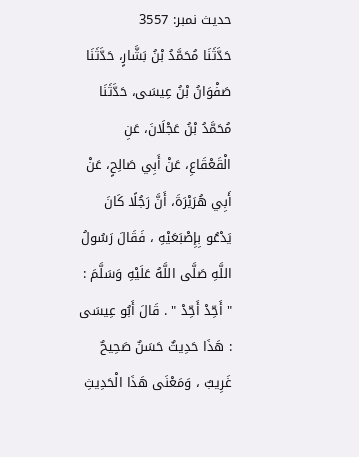حدیث نمبر: 3557
حَدَّثَنَا مُحَمَّدُ بْنُ بَشَّارٍ، حَدَّثَنَا صَفْوَانُ بْنُ عِيسَى، حَدَّثَنَا مُحَمَّدُ بْنُ عَجْلَانَ، عَنِ الْقَعْقَاعِ، عَنْ أَبِي صَالِحٍ، عَنْ أَبِي هُرَيْرَةَ، أَنَّ رَجُلًا كَانَ يَدْعُو بِإِصْبَعَيْهِ ، فَقَالَ رَسُولُ اللَّهِ صَلَّى اللَّهُ عَلَيْهِ وَسَلَّمَ : " أَحِّدْ أَحِّدْ " . قَالَ أَبُو عِيسَى : هَذَا حَدِيثٌ حَسَنٌ صَحِيحٌ غَرِيبٌ ، وَمَعْنَى هَذَا الْحَدِيثِ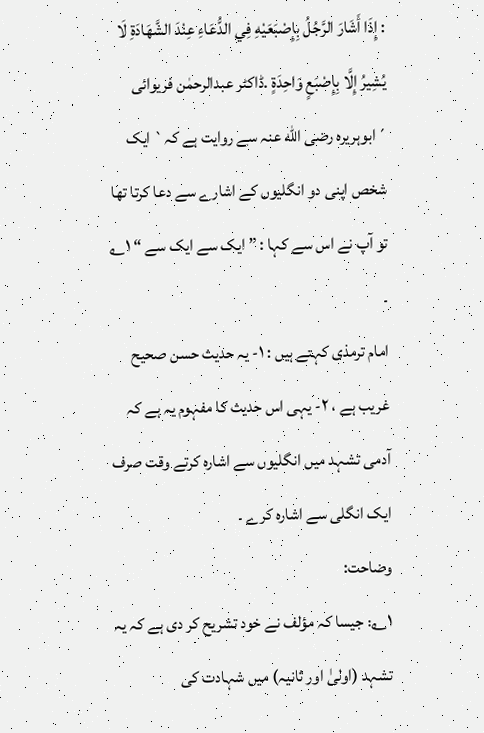: إِذَا أَشَارَ الرَّجُلُ بِإِصْبَعَيْهِ فِي الدُّعَاءِ عِنْدَ الشَّهَادَةِ لَا يُشِيرُ إِلَّا بِإِصْبَعٍ وَاحِدَةٍ .ڈاکٹر عبدالرحمٰن فریوائی
´ابوہریرہ رضی الله عنہ سے روایت ہے کہ` ایک شخص اپنی دو انگلیوں کے اشارے سے دعا کرتا تھا تو آپ نے اس سے کہا : ” ایک سے ایک سے “ ۱؎ ۔
امام ترمذی کہتے ہیں : ۱- یہ حدیث حسن صحیح غریب ہے ، ۲- یہی اس حدیث کا مفہوم یہ ہے کہ آدمی تشہد میں انگلیوں سے اشارہ کرتے وقت صرف ایک انگلی سے اشارہ کرے ۔
وضاحت:
۱؎: جیسا کہ مؤلف نے خود تشریح کر دی ہے کہ یہ تشہد (اولیٰ اور ثانیہ) میں شہادت کی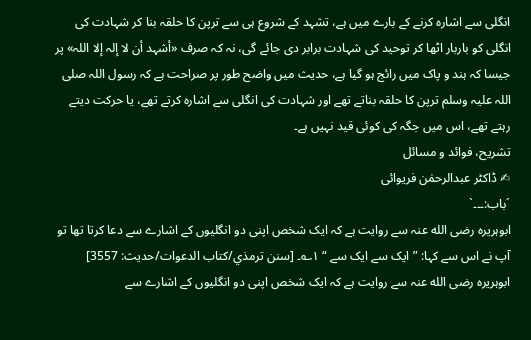انگلی سے اشارہ کرنے کے بارے میں ہے، تشہد کے شروع ہی سے ترپن کا حلقہ بنا کر شہادت کی انگلی کو باربار اٹھا کر توحید کی شہادت برابر دی جائے گی، نہ کہ صرف «أشہد أن لا إلہ إلا اللہ» پر جیسا کہ ہند و پاک میں رائج ہو گیا ہے، حدیث میں واضح طور پر صراحت ہے کہ رسول اللہ صلی اللہ علیہ وسلم ترپن کا حلقہ بناتے تھے اور شہادت کی انگلی سے اشارہ کرتے تھے، یا حرکت دیتے رہتے تھے، اس میں جگہ کی کوئی قید نہیں ہے۔
تشریح، فوائد و مسائل
✍ ڈاکٹر عبدالرحمٰن فریوائی
´باب:۔۔۔`
ابوہریرہ رضی الله عنہ سے روایت ہے کہ ایک شخص اپنی دو انگلیوں کے اشارے سے دعا کرتا تھا تو آپ نے اس سے کہا: ” ایک سے ایک سے “ ۱؎۔ [سنن ترمذي/كتاب الدعوات/حدیث: 3557]
ابوہریرہ رضی الله عنہ سے روایت ہے کہ ایک شخص اپنی دو انگلیوں کے اشارے سے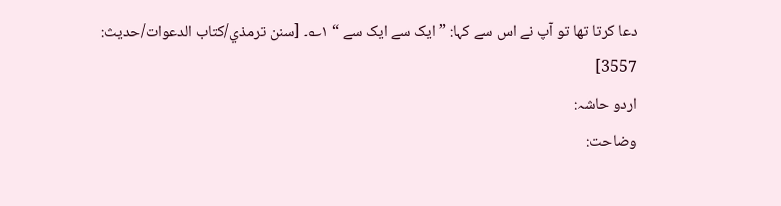دعا کرتا تھا تو آپ نے اس سے کہا: ” ایک سے ایک سے “ ۱؎۔ [سنن ترمذي/كتاب الدعوات/حدیث: 3557]
اردو حاشہ:
وضاحت: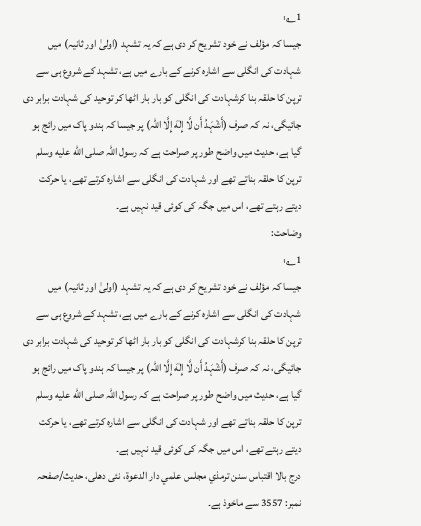1؎:
جیسا کہ مؤلف نے خود تشریح کر دی ہے کہ یہ تشہد (اولیٰ اور ثانیہ) میں شہادت کی انگلی سے اشارہ کرنے کے بارے میں ہے، تشہد کے شروع ہی سے ترپن کا حلقہ بنا کرشہادت کی انگلی کو بار بار اٹھا کر توحید کی شہادت برابر دی جائیگی، نہ کہ صرف (أَشْہَدُ أَن لَّا إِلٰهَ إِلَّا اللہ) پر جیسا کہ ہندو پاک میں رائج ہو گیا ہے، حدیث میں واضح طور پر صراحت ہے کہ رسول اللہ صلى الله عليه وسلم ترپن کا حلقہ بناتے تھے اور شہادت کی انگلی سے اشارہ کرتے تھے، یا حرکت دیتے رہتے تھے، اس میں جگہ کی کوئی قید نہیں ہے۔
وضاحت:
1؎:
جیسا کہ مؤلف نے خود تشریح کر دی ہے کہ یہ تشہد (اولیٰ اور ثانیہ) میں شہادت کی انگلی سے اشارہ کرنے کے بارے میں ہے، تشہد کے شروع ہی سے ترپن کا حلقہ بنا کرشہادت کی انگلی کو بار بار اٹھا کر توحید کی شہادت برابر دی جائیگی، نہ کہ صرف (أَشْہَدُ أَن لَّا إِلٰهَ إِلَّا اللہ) پر جیسا کہ ہندو پاک میں رائج ہو گیا ہے، حدیث میں واضح طور پر صراحت ہے کہ رسول اللہ صلى الله عليه وسلم ترپن کا حلقہ بناتے تھے اور شہادت کی انگلی سے اشارہ کرتے تھے، یا حرکت دیتے رہتے تھے، اس میں جگہ کی کوئی قید نہیں ہے۔
درج بالا اقتباس سنن ترمذي مجلس علمي دار الدعوة، نئى دهلى، حدیث/صفحہ نمبر: 3557 سے ماخوذ ہے۔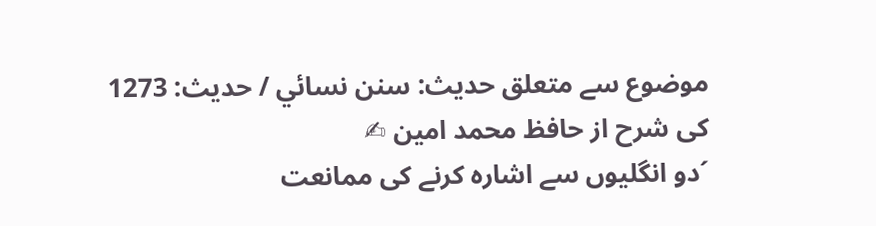موضوع سے متعلق حدیث: سنن نسائي / حدیث: 1273 کی شرح از حافظ محمد امین ✍
´دو انگلیوں سے اشارہ کرنے کی ممانعت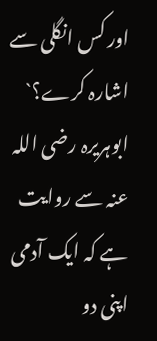اور کس انگلی سے اشارہ کرے؟`
ابوہریرہ رضی اللہ عنہ سے روایت ہے کہ ایک آدمی اپنی دو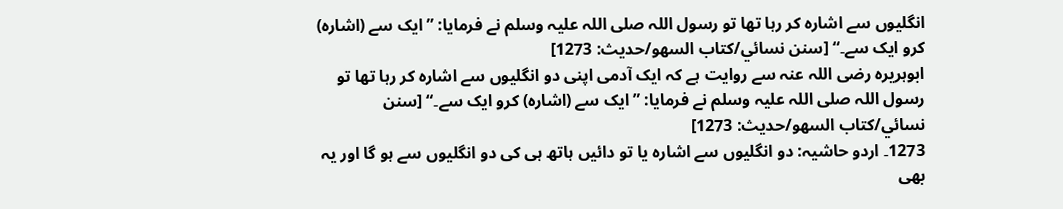انگلیوں سے اشارہ کر رہا تھا تو رسول اللہ صلی اللہ علیہ وسلم نے فرمایا: ” ایک سے (اشارہ) کرو ایک سے۔“ [سنن نسائي/كتاب السهو/حدیث: 1273]
ابوہریرہ رضی اللہ عنہ سے روایت ہے کہ ایک آدمی اپنی دو انگلیوں سے اشارہ کر رہا تھا تو رسول اللہ صلی اللہ علیہ وسلم نے فرمایا: ” ایک سے (اشارہ) کرو ایک سے۔“ [سنن نسائي/كتاب السهو/حدیث: 1273]
1273۔ اردو حاشیہ: دو انگلیوں سے اشارہ یا تو دائیں ہاتھ ہی کی دو انگلیوں سے ہو گا اور یہ بھی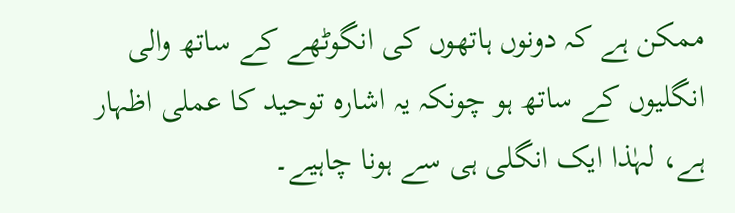ممکن ہے کہ دونوں ہاتھوں کی انگوٹھے کے ساتھ والی انگلیوں کے ساتھ ہو چونکہ یہ اشارہ توحید کا عملی اظہار ہے، لہٰذا ایک انگلی ہی سے ہونا چاہیے۔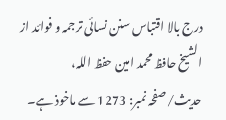درج بالا اقتباس سنن نسائی ترجمہ و فوائد از الشیخ حافظ محمد امین حفظ اللہ، حدیث/صفحہ نمبر: 1273 سے ماخوذ ہے۔